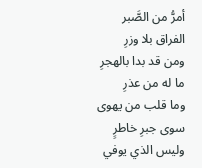أمرُّ من الصَّبر الفراق بلا وزرِ
ومن قد بدا بالهجرِ ما له من عذرِ
وما قلب من يهوى سوى جبرِ خاطرٍ
وليس الذي يوفي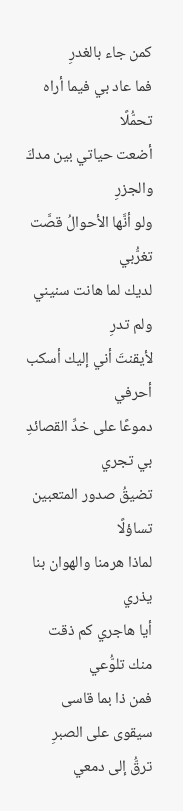كمن جاء بالغدرِ
فما عاد بي فيما أراه تحمُّلًا
أضعت حياتي بين مدكَ والجزرِ
ولو أنَّها الأحوالُ قصَّت تغرُّبي
لديك لما هانت سنيني ولم تدرِ
لأيقنتَ أني إليك أسكب أحرفي
دموعًا على خدِّ القصائدِ بي تجري
تضيقُ صدور المتعبين تساؤلًا
لماذا هرمنا والهوان بنا يذري
أيا هاجري كم ذقت منك تلوُّعي
فمن ذا بما قاسى سيقوى على الصبرِ
ترقُّ إلى دمعي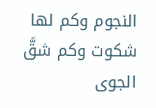النجوم وكم لها
شكوت وكم شقَّ الجوى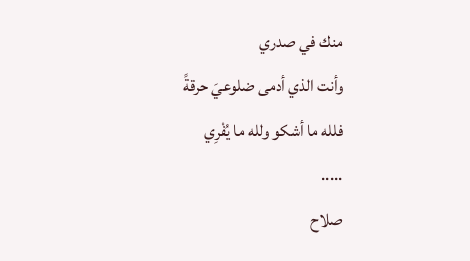منك في صدري
وأنت الذي أدمى ضلوعيَ حرقةً
فلله ما أشكو ولله ما يُفْرِي
.....
صلاح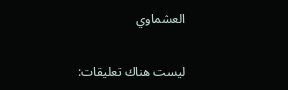العشماوي

ليست هناك تعليقات: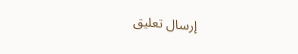إرسال تعليق